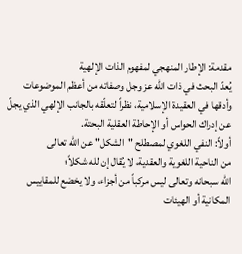مقدمة: الإطار المنهجي لمفهوم الذات الإلهية
يُعدّ البحث في ذات الله عز وجل وصفاته من أعظم الموضوعات وأدقها في العقيدة الإسلامية، نظراً لتعلّقه بالجانب الإلهي الذي يجلّ عن إدراك الحواس أو الإحاطة العقلية البحتة.
أولاً: النفي اللغوي لمصطلح "الشكل" عن الله تعالى
من الناحية اللغوية والعقدية، لا يُقال إن لله شكلاً؛
الله سبحانه وتعالى ليس مركباً من أجزاء، ولا يخضع للمقاييس المكانية أو الهيئات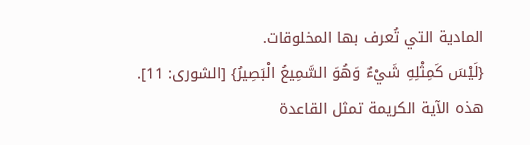المادية التي تُعرف بها المخلوقات.
{لَيْسَ كَمِثْلِهِ شَيْءٌ وَهُوَ السَّمِيعُ الْبَصِيرُ} [الشورى: 11].
هذه الآية الكريمة تمثل القاعدة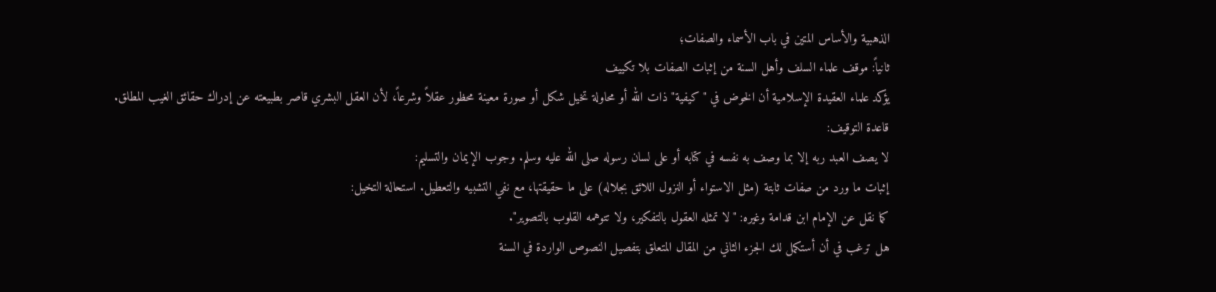الذهبية والأساس المتين في باب الأسماء والصفات؛
ثانياً: موقف علماء السلف وأهل السنة من إثبات الصفات بلا تكييف
يؤكد علماء العقيدة الإسلامية أن الخوض في "كيفية" ذات الله أو محاولة تخيل شكل أو صورة معينة محظور عقلاً وشرعاً، لأن العقل البشري قاصر بطبيعته عن إدراك حقائق الغيب المطلق.
قاعدة التوقيف:
لا يصف العبد ربه إلا بما وصف به نفسه في كتابه أو على لسان رسوله صلى الله عليه وسلم. وجوب الإيمان والتسليم:
إثبات ما ورد من صفات ثابتة (مثل الاستواء أو النزول اللائق بجلاله) على ما حقيقتها، مع نفي التشبيه والتعطيل. استحالة التخيل:
كما نقل عن الإمام ابن قدامة وغيره: "لا تمثله العقول بالتفكير، ولا تتوهمه القلوب بالتصوير".
هل ترغب في أن أستكمل لك الجزء الثاني من المقال المتعلق بتفصيل النصوص الواردة في السنة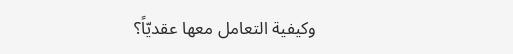وكيفية التعامل معها عقديّاً؟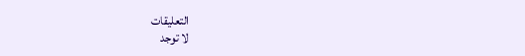التعليقات
لا توجد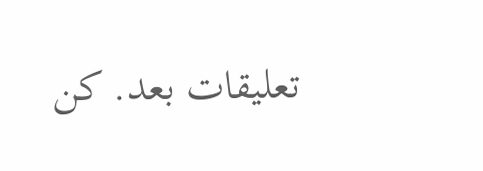تعليقات بعد. كن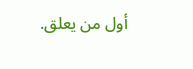أول من يعلق.